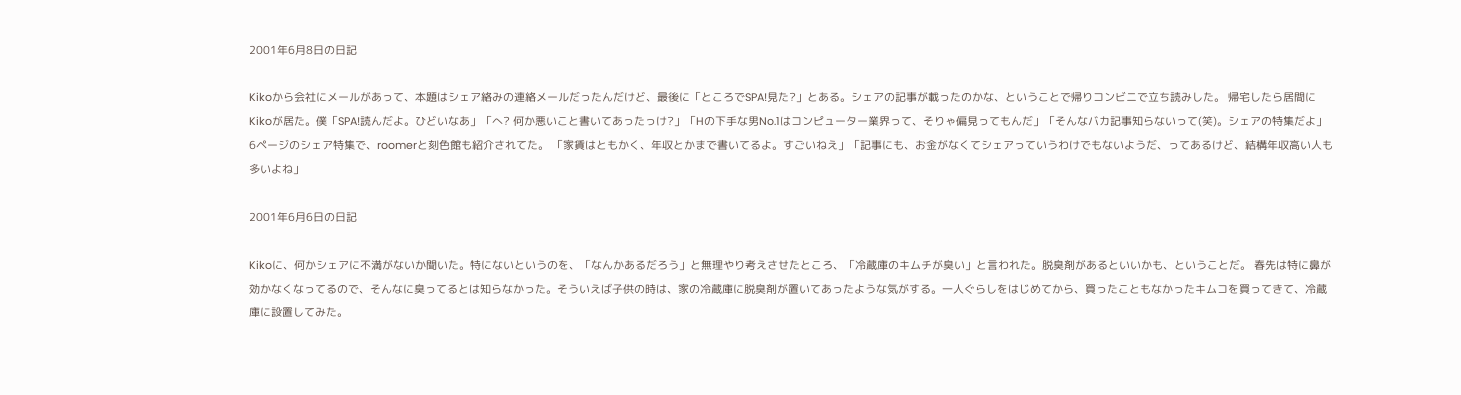2001年6月8日の日記

Kikoから会社にメールがあって、本題はシェア絡みの連絡メールだったんだけど、最後に「ところでSPA!見た?」とある。シェアの記事が載ったのかな、ということで帰りコンビニで立ち読みした。 帰宅したら居間にKikoが居た。僕「SPA!読んだよ。ひどいなあ」「へ? 何か悪いこと書いてあったっけ?」「Hの下手な男No.1はコンピューター業界って、そりゃ偏見ってもんだ」「そんなバカ記事知らないって(笑)。シェアの特集だよ」 6ページのシェア特集で、roomerと刻色館も紹介されてた。 「家賃はともかく、年収とかまで書いてるよ。すごいねえ」「記事にも、お金がなくてシェアっていうわけでもないようだ、ってあるけど、結構年収高い人も多いよね」

2001年6月6日の日記

Kikoに、何かシェアに不満がないか聞いた。特にないというのを、「なんかあるだろう」と無理やり考えさせたところ、「冷蔵庫のキムチが臭い」と言われた。脱臭剤があるといいかも、ということだ。 春先は特に鼻が効かなくなってるので、そんなに臭ってるとは知らなかった。そういえば子供の時は、家の冷蔵庫に脱臭剤が置いてあったような気がする。一人ぐらしをはじめてから、買ったこともなかったキムコを買ってきて、冷蔵庫に設置してみた。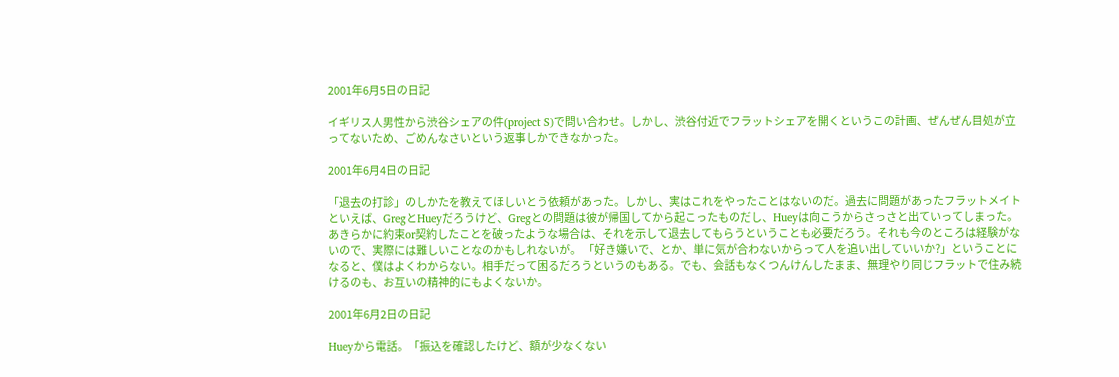2001年6月5日の日記

イギリス人男性から渋谷シェアの件(project S)で問い合わせ。しかし、渋谷付近でフラットシェアを開くというこの計画、ぜんぜん目処が立ってないため、ごめんなさいという返事しかできなかった。

2001年6月4日の日記

「退去の打診」のしかたを教えてほしいとう依頼があった。しかし、実はこれをやったことはないのだ。過去に問題があったフラットメイトといえば、GregとHueyだろうけど、Gregとの問題は彼が帰国してから起こったものだし、Hueyは向こうからさっさと出ていってしまった。 あきらかに約束or契約したことを破ったような場合は、それを示して退去してもらうということも必要だろう。それも今のところは経験がないので、実際には難しいことなのかもしれないが。 「好き嫌いで、とか、単に気が合わないからって人を追い出していいか?」ということになると、僕はよくわからない。相手だって困るだろうというのもある。でも、会話もなくつんけんしたまま、無理やり同じフラットで住み続けるのも、お互いの精神的にもよくないか。

2001年6月2日の日記

Hueyから電話。「振込を確認したけど、額が少なくない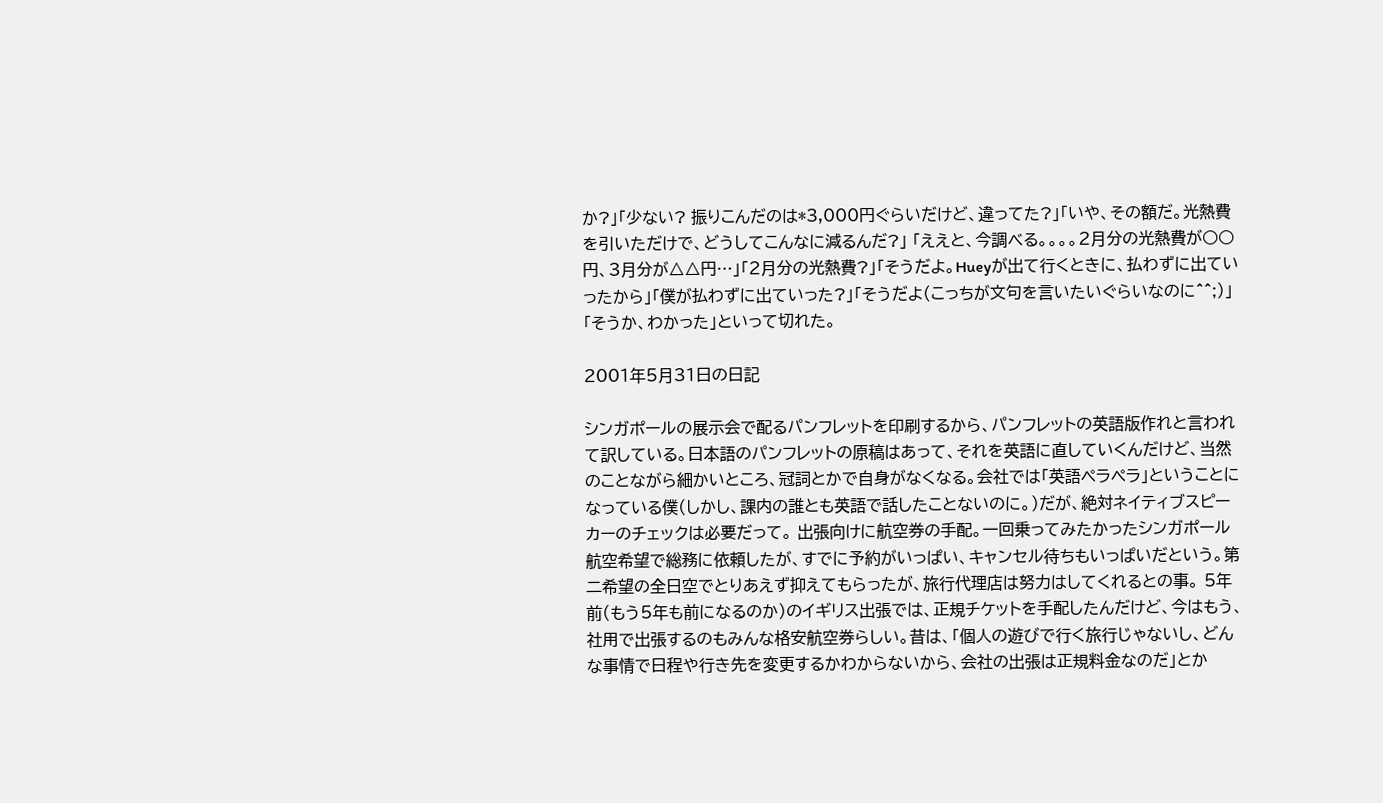か?」「少ない? 振りこんだのは*3,000円ぐらいだけど、違ってた?」「いや、その額だ。光熱費を引いただけで、どうしてこんなに減るんだ?」 「ええと、今調べる。。。。2月分の光熱費が○○円、3月分が△△円…」「2月分の光熱費?」「そうだよ。Hueyが出て行くときに、払わずに出ていったから」「僕が払わずに出ていった?」「そうだよ(こっちが文句を言いたいぐらいなのに^^;)」「そうか、わかった」といって切れた。

2001年5月31日の日記

シンガポールの展示会で配るパンフレットを印刷するから、パンフレットの英語版作れと言われて訳している。日本語のパンフレットの原稿はあって、それを英語に直していくんだけど、当然のことながら細かいところ、冠詞とかで自身がなくなる。会社では「英語ペラペラ」ということになっている僕(しかし、課内の誰とも英語で話したことないのに。)だが、絶対ネイティブスピーカーのチェックは必要だって。 出張向けに航空券の手配。一回乗ってみたかったシンガポール航空希望で総務に依頼したが、すでに予約がいっぱい、キャンセル待ちもいっぱいだという。第二希望の全日空でとりあえず抑えてもらったが、旅行代理店は努力はしてくれるとの事。 5年前(もう5年も前になるのか)のイギリス出張では、正規チケットを手配したんだけど、今はもう、社用で出張するのもみんな格安航空券らしい。昔は、「個人の遊びで行く旅行じゃないし、どんな事情で日程や行き先を変更するかわからないから、会社の出張は正規料金なのだ」とか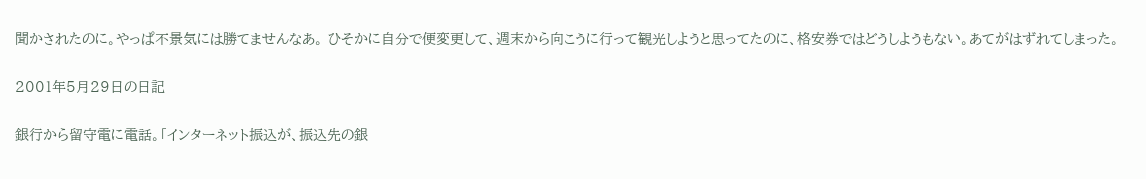聞かされたのに。やっぱ不景気には勝てませんなあ。 ひそかに自分で便変更して、週末から向こうに行って観光しようと思ってたのに、格安券ではどうしようもない。あてがはずれてしまった。

2001年5月29日の日記

銀行から留守電に電話。「インターネット振込が、振込先の銀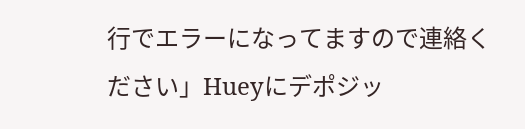行でエラーになってますので連絡ください」Hueyにデポジッ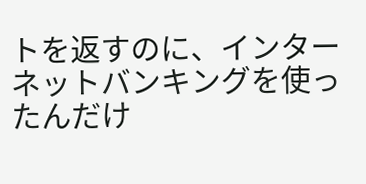トを返すのに、インターネットバンキングを使ったんだけ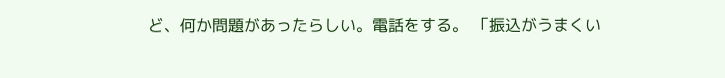ど、何か問題があったらしい。電話をする。 「振込がうまくい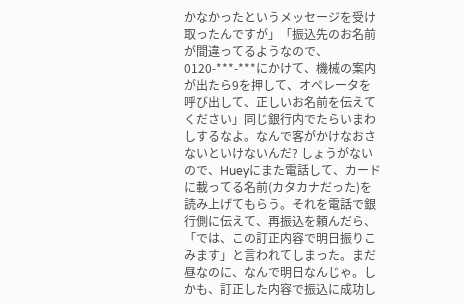かなかったというメッセージを受け取ったんですが」「振込先のお名前が間違ってるようなので、0120-***-***にかけて、機械の案内が出たら9を押して、オペレータを呼び出して、正しいお名前を伝えてください」同じ銀行内でたらいまわしするなよ。なんで客がかけなおさないといけないんだ? しょうがないので、Hueyにまた電話して、カードに載ってる名前(カタカナだった)を読み上げてもらう。それを電話で銀行側に伝えて、再振込を頼んだら、「では、この訂正内容で明日振りこみます」と言われてしまった。まだ昼なのに、なんで明日なんじゃ。しかも、訂正した内容で振込に成功し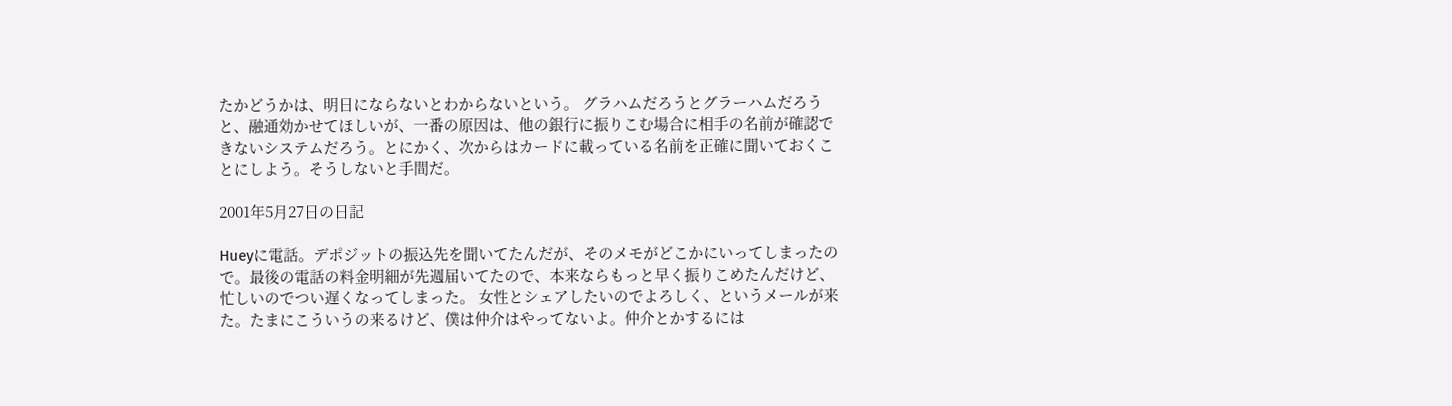たかどうかは、明日にならないとわからないという。 グラハムだろうとグラーハムだろうと、融通効かせてほしいが、一番の原因は、他の銀行に振りこむ場合に相手の名前が確認できないシステムだろう。とにかく、次からはカードに載っている名前を正確に聞いておくことにしよう。そうしないと手間だ。

2001年5月27日の日記

Hueyに電話。デポジットの振込先を聞いてたんだが、そのメモがどこかにいってしまったので。最後の電話の料金明細が先週届いてたので、本来ならもっと早く振りこめたんだけど、忙しいのでつい遅くなってしまった。 女性とシェアしたいのでよろしく、というメールが来た。たまにこういうの来るけど、僕は仲介はやってないよ。仲介とかするには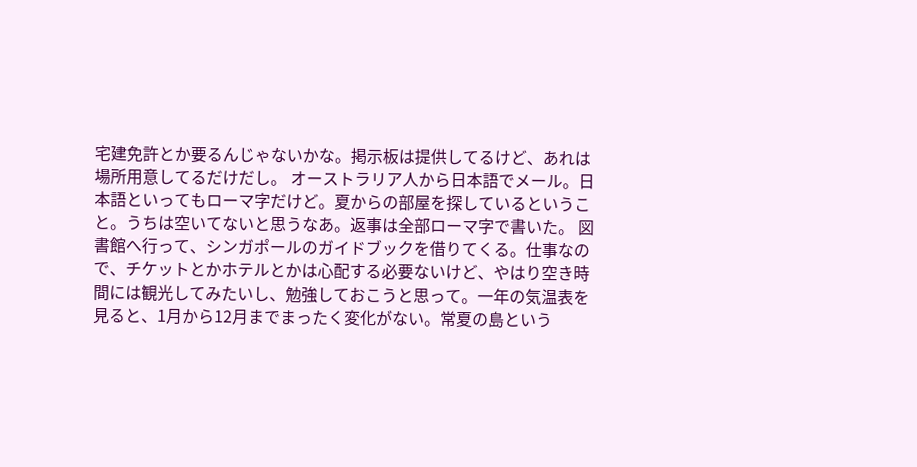宅建免許とか要るんじゃないかな。掲示板は提供してるけど、あれは場所用意してるだけだし。 オーストラリア人から日本語でメール。日本語といってもローマ字だけど。夏からの部屋を探しているということ。うちは空いてないと思うなあ。返事は全部ローマ字で書いた。 図書館へ行って、シンガポールのガイドブックを借りてくる。仕事なので、チケットとかホテルとかは心配する必要ないけど、やはり空き時間には観光してみたいし、勉強しておこうと思って。一年の気温表を見ると、1月から12月までまったく変化がない。常夏の島という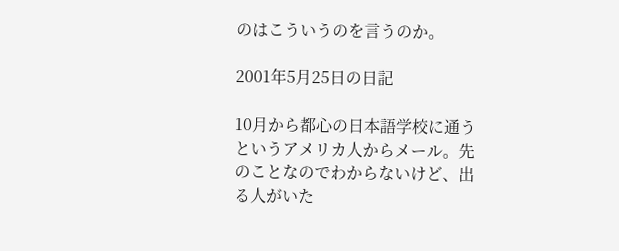のはこういうのを言うのか。

2001年5月25日の日記

10月から都心の日本語学校に通うというアメリカ人からメール。先のことなのでわからないけど、出る人がいた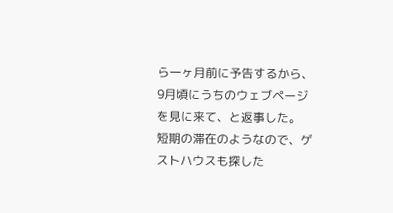ら一ヶ月前に予告するから、9月頃にうちのウェブページを見に来て、と返事した。 短期の滞在のようなので、ゲストハウスも探した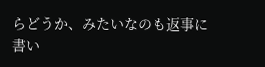らどうか、みたいなのも返事に書い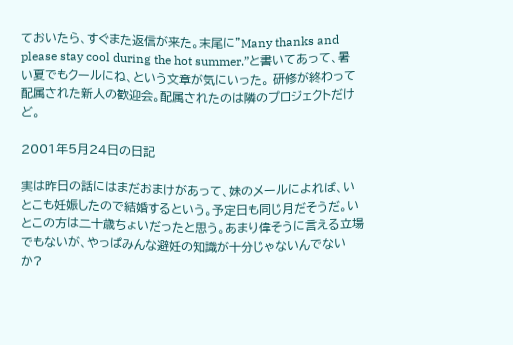ておいたら、すぐまた返信が来た。末尾に”Many thanks and please stay cool during the hot summer.”と書いてあって、暑い夏でもクールにね、という文章が気にいった。 研修が終わって配属された新人の歓迎会。配属されたのは隣のプロジェクトだけど。

2001年5月24日の日記

実は昨日の話にはまだおまけがあって、妹のメールによれば、いとこも妊娠したので結婚するという。予定日も同じ月だそうだ。いとこの方は二十歳ちょいだったと思う。あまり偉そうに言える立場でもないが、やっぱみんな避妊の知識が十分じゃないんでないか?